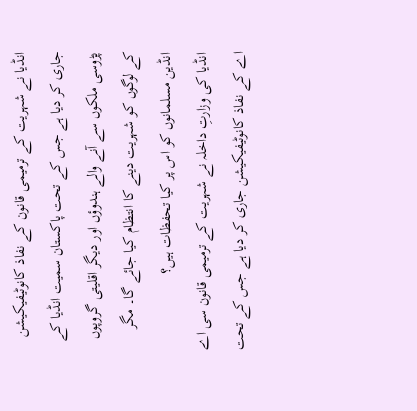انڈیا نے شہریت کے ترمیمی قانون کے نفاذ کانوٹیفیکیشن جاری کر دیا ہے جس کے تحت پاکستان سمیت انڈیا کے پڑوسی ملکوں سے آنے والے ہندوؤں اور دیگر اقلیتی گروپوں کے لوگوں کو شہریت دینے کا انتظام کیا جائے گا۔ مگر انڈین مسلمانوں کو اس پر کیا تحفظات ہیں؟
انڈیا کی وزارتِ داخلہ نے شہریت کے ترمیمی قانون سی اے اے کے نفاذ کانوٹیفیکیشن جاری کر دیا ہے جس کے تحت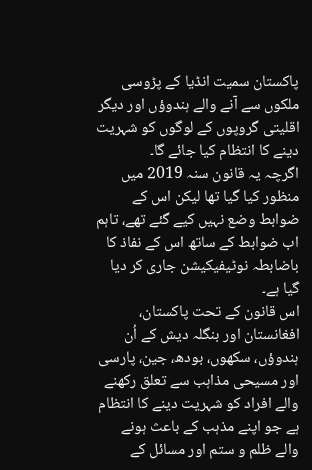پاکستان سمیت انڈیا کے پڑوسی ملکوں سے آنے والے ہندوؤں اور دیگر اقلیتی گروپوں کے لوگوں کو شہریت دینے کا انتظام کیا جائے گا۔
اگرچہ یہ قانون سنہ 2019 میں منظور کیا گیا تھا لیکن اس کے ضوابط وضع نہیں کیے گئے تھے، تاہم اب ضوابط کے ساتھ اس کے نفاذ کا باضابطہ نوٹیفیکیشن جاری کر دیا گیا ہے۔
اس قانون کے تحت پاکستان، افغانستان اور بنگلہ دیش کے اُن ہندوؤں، سکھوں، بودھ، جین، پارسی اور مسیحی مذاہب سے تعلق رکھنے والے افراد کو شہریت دینے کا انتظام ہے جو اپنے مذہب کے باعث ہونے والے ظلم و ستم اور مسائل کے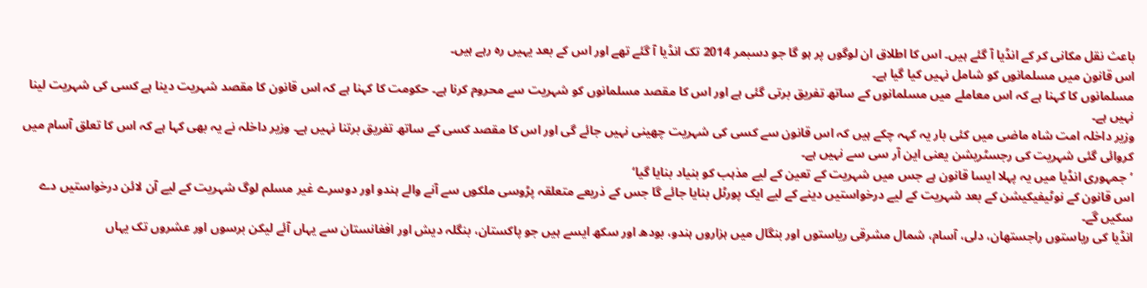باعث نقل مکانی کر کے انڈیا آ گئے ہیں۔ اس کا اطلاق ان لوگوں پر ہو گا جو دسبمر 2014 تک انڈیا آ گئے تھے اور اس کے بعد یہیں رہ رہے ہیں۔
اس قانون میں مسلمانوں کو شامل نہیں کیا گیا ہے۔
مسلمانوں کا کہنا ہے کہ اس معاملے میں مسلمانوں کے ساتھ تفریق برتی گئی ہے اور اس کا مقصد مسلمانوں کو شہریت سے محروم کرنا ہے۔ حکومت کا کہنا ہے کہ اس قانون کا مقصد شہریت دینا ہے کسی کی شہریت لینا نہیں ہے۔
وزیر داخلہ امت شاہ ماضی میں کئی بار یہ کہہ چکے ہیں کہ اس قانون سے کسی کی شہریت چھینی نہیں جائے گی اور اس کا مقصد کسی کے ساتھ تفریق برتنا نہیں ہے۔ وزیر داخلہ نے یہ بھی کہا ہے کہ اس کا تعلق آسام میں کروائی گئی شہریت کی رجسٹریشن یعنی این آر سی سے نہیں ہے۔
’جمہوری انڈیا میں یہ پہلا ایسا قانون ہے جس میں شہریت کے تعین کے لیے مذہب کو بنیاد بنایا گیا‘
اس قانون کے نوٹیفیکیشن کے بعد شہریت کے لیے درخواستیں دینے کے لیے ایک پورٹل بنایا جائے گا جس کے ذریعے متعلقہ پڑوسی ملکوں سے آنے والے ہندو اور دوسرے غیر مسلم لوگ شہریت کے لیے آن لائن درخواستیں دے سکیں گے۔
انڈیا کی ریاستوں راجستھان، دلی، آسام، شمال مشرقی ریاستوں اور بنگال میں ہزاروں ہندو، بودھ اور سکھ ایسے ہیں جو پاکستان، بنگلہ دیش اور افغانستان سے یہاں آئے لیکن برسوں اور عشروں تک یہاں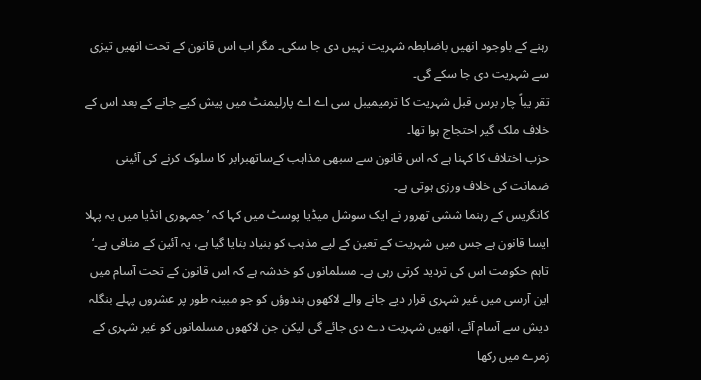رہنے کے باوجود انھیں باضابطہ شہریت نہیں دی جا سکی۔ مگر اب اس قانون کے تحت انھیں تیزی سے شہریت دی جا سکے گی۔
تقر یباً چار برس قبل شہریت کا ترمیمیبل سی اے اے پارلیمنٹ میں پیش کیے جانے کے بعد اس کے خلاف ملک گیر احتجاج ہوا تھا۔
حزب اختلاف کا کہنا ہے کہ اس قانون سے سبھی مذاہب کےساتھبرابر کا سلوک کرنے کی آئینی ضمانت کی خلاف ورزی ہوتی ہے۔
کانگریس کے رہنما ششی تھرور نے ایک سوشل میڈیا پوسٹ میں کہا کہ ’جمہوری انڈیا میں یہ پہلا ایسا قانون ہے جس میں شہریت کے تعین کے لیے مذہب کو بنیاد بنایا گیا ہے، یہ آئین کے منافی ہے۔‘
تاہم حکومت اس کی تردید کرتی رہی ہے۔ مسلمانوں کو خدشہ ہے کہ اس قانون کے تحت آسام میں این آرسی میں غیر شہری قرار دیے جانے والے لاکھوں ہندوؤں کو جو مبینہ طور پر عشروں پہلے بنگلہ دیش سے آسام آئے، انھیں شہریت دے دی جائے گی لیکن جن لاکھوں مسلمانوں کو غیر شہری کے زمرے میں رکھا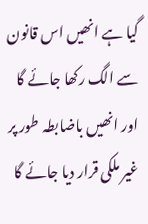گیا ہے انھیں اس قانون سے الگ رکھا جائے گا اور انھيں باضابطہ طور پر غیر ملکی قرار دیا جائے گا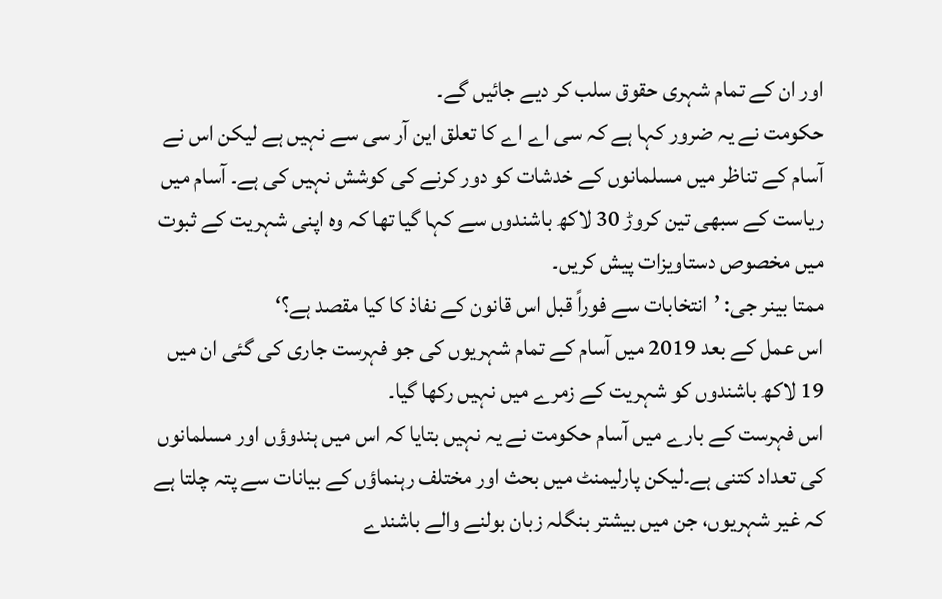اور ان کے تمام شہری حقوق سلب کر دیے جائیں گے۔
حکومت نے یہ ضرور کہا ہے کہ سی اے اے کا تعلق این آر سی سے نہیں ہے لیکن اس نے آسام کے تناظر میں مسلمانوں کے خدشات کو دور کرنے کی کوشش نہیں کی ہے۔ آسام میں ریاست کے سبھی تین کروڑ 30 لاکھ باشندوں سے کہا گیا تھا کہ وہ اپنی شہریت کے ثبوت میں مخصوص دستاویزات پیش کریں۔
ممتا بینر جی: ’انتخابات سے فوراً قبل اس قانون کے نفاذ کا کیا مقصد ہے؟‘
اس عمل کے بعد 2019 میں آسام کے تمام شہریوں کی جو فہرست جاری کی گئی ان میں 19 لاکھ باشندوں کو شہریت کے زمرے میں نہیں رکھا گیا۔
اس فہرست کے بارے میں آسام حکومت نے یہ نہیں بتایا کہ اس میں ہندوؤں اور مسلمانوں کی تعداد کتنی ہے۔لیکن پارلیمنٹ میں بحث اور مختلف رہنماؤں کے بیانات سے پتہ چلتا ہے کہ غیر شہریوں، جن میں بیشتر بنگلہ زبان بولنے والے باشندے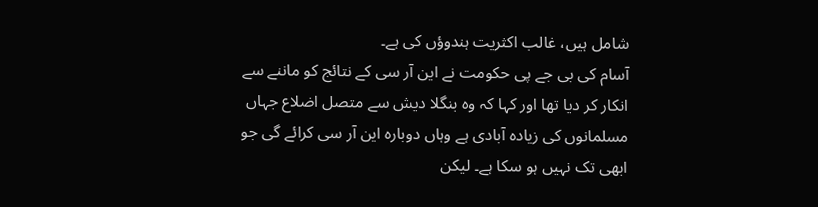شامل ہیں، غالب اکثریت ہندوؤں کی ہے۔
آسام کی بی جے پی حکومت نے این آر سی کے نتائج کو ماننے سے انکار کر دیا تھا اور کہا کہ وہ بنگلا دیش سے متصل اضلاع جہاں مسلمانوں کی زیادہ آبادی ہے وہاں دوبارہ این آر سی کرائے گی جو ابھی تک نہیں ہو سکا ہے۔ لیکن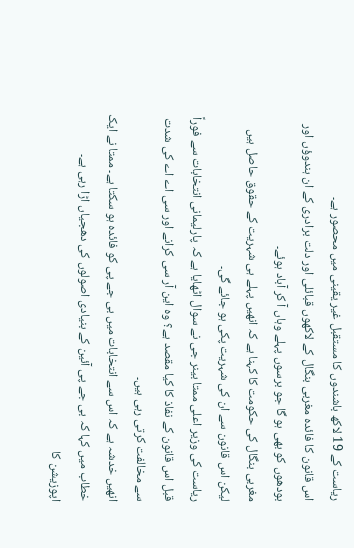ریاست کے 19 لاکھ باشندوں کا مستقبل غیر یقینی میں محصور ہے۔
اس قانون کا فائدہ مغربی بنگال کے لاکھوں قبائلی اور دلت برادری کے ان ہندوؤں اور بودھوں کو بھی ہو گا جو برسوں پہلے وہاں آ کر آباد ہوئے۔
مغربی بنگال کی حکومت کا کہنا ہے کہ انھیں پہلے ہی شہریت کے حقوق حاصل ہیں لیکن اس قانون سے ان کی شہریت پکی ہو جائے گی۔
ریاست کی وزیر اعلی ممتا بینر جی نے سوال اٹھایا ہے کہ پارلیمانی انتخابات سے فوراً قبل اس قانون کے نفاذ کا کیا مقصد ہے؟ وہ این آر سی کرانے اور سی اے اے کی شدت سے مخالفت کرتی رہی ہیں۔
انھیں خدشہ ہے کہ اس سے انتخابات میں بی جے پی کو فائدہ ہو سکتا ہے۔ ممتا نے ایک خطاب میں کہا کہ بی جے پی آئین کے بنیادی اصولوں کی دھجیاں اڑا رہی ہے۔
اپوزیشن کا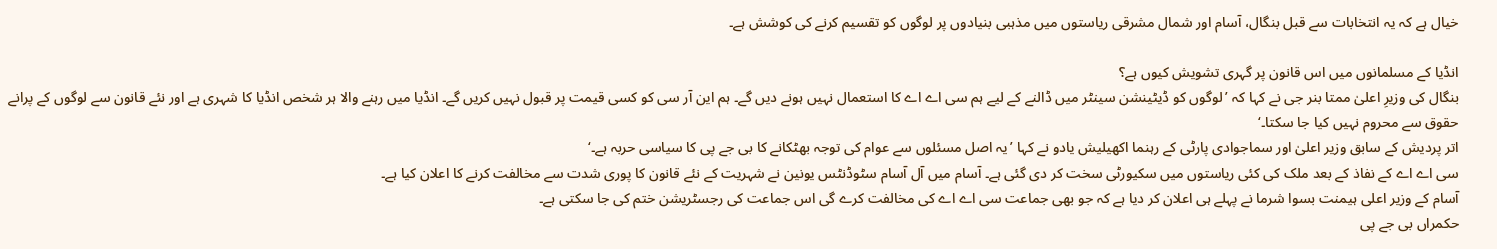خیال ہے کہ یہ انتخابات سے قبل بنگال، آسام اور شمال مشرقی ریاستوں میں مذہبی بنیادوں پر لوگوں کو تقسیم کرنے کی کوشش ہے۔

انڈیا کے مسلمانوں میں اس قانون پر گہری تشویش کیوں ہے؟
بنگال کی وزیرِ اعلیٰ ممتا بنر جی نے کہا کہ ’لوگوں کو ڈیٹینشن سینٹر میں ڈالنے کے لیے ہم سی اے اے کا استعمال نہیں ہونے دیں گے۔ ہم این آر سی کو کسی قیمت پر قبول نہیں کریں گے۔ انڈیا میں رہنے والا ہر شخص انڈیا کا شہری ہے اور نئے قانون سے لوگوں کے پرانے حقوق سے محروم نہیں کیا جا سکتا۔‘
اتر پردیش کے سابق وزیر اعلیٰ اور سماجوادی پارٹی کے رہنما اکھیلیش یادو نے کہا ’یہ اصل مسئلوں سے عوام کی توجہ بھٹکانے کا بی جے پی کا سیاسی حربہ ہے۔‘
سی اے اے کے نفاذ کے بعد ملک کی کئی ریاستوں میں سکیورٹی سخت کر دی گئی ہے۔ آسام میں آل آسام سٹوڈنٹس یونین نے شہریت کے نئے قانون کا پوری شدت سے مخالفت کرنے کا اعلان کیا ہے۔
آسام کے وزیر اعلی ہیمنت بسوا شرما نے پہلے ہی اعلان کر دیا ہے کہ جو بھی جماعت سی اے اے کی مخالفت کرے گی اس جماعت کی رجسٹریشن ختم کی جا سکتی ہے۔
حکمراں بی جے پی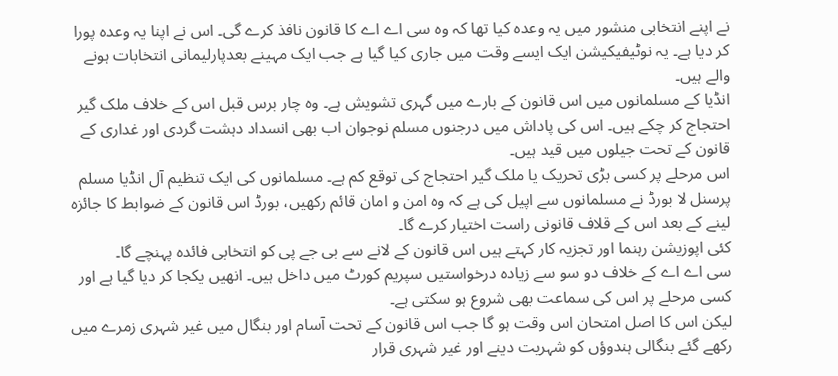نے اپنے انتخابی منشور میں یہ وعدہ کیا تھا کہ وہ سی اے اے کا قانون نافذ کرے گی۔ اس نے اپنا یہ وعدہ پورا کر دیا ہے۔ یہ نوٹیفیکیشن ایک ایسے وقت میں جاری کیا گیا ہے جب ایک مہینے بعدپارلیمانی انتخابات ہونے والے ہیں۔
انڈیا کے مسلمانوں میں اس قانون کے بارے میں گہری تشویش ہے۔ وہ چار برس قبل اس کے خلاف ملک گیر احتجاج کر چکے ہیں۔ اس کی پاداش میں درجنوں مسلم نوجوان اب بھی انسداد دہشت گردی اور غداری کے قانون کے تحت جیلوں میں قید ہیں۔
اس مرحلے پر کسی بڑی تحریک یا ملک گیر احتجاج کی توقع کم ہے۔ مسلمانوں کی ایک تنظیم آل انڈیا مسلم پرسنل لا بورڈ نے مسلمانوں سے اپیل کی ہے کہ وہ امن و امان قائم رکھیں، بورڈ اس قانون کے ضوابط کا جائزہ لینے کے بعد اس کے قلاف قانونی راست اختیار کرے گا۔
کئی اپوزیشن رہنما اور تجزیہ کار کہتے ہیں اس قانون کے لانے سے بی جے پی کو انتخابی فائدہ پہنچے گا۔
سی اے اے کے خلاف دو سو سے زیادہ درخواستیں سپریم کورٹ میں داخل ہیں۔ انھیں یکجا کر دیا گیا ہے اور کسی مرحلے پر اس کی سماعت بھی شروع ہو سکتی ہے۔
لیکن اس کا اصل امتحان اس وقت ہو گا جب اس قانون کے تحت آسام اور بنگال میں غیر شہری زمرے میں رکھے گئے بنگالی ہندوؤں کو شہریت دینے اور غیر شہری قرار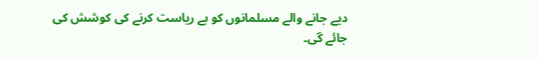دیے جانے والے مسلمانوں کو بے ریاست کرنے کی کوشش کی جائے گی۔